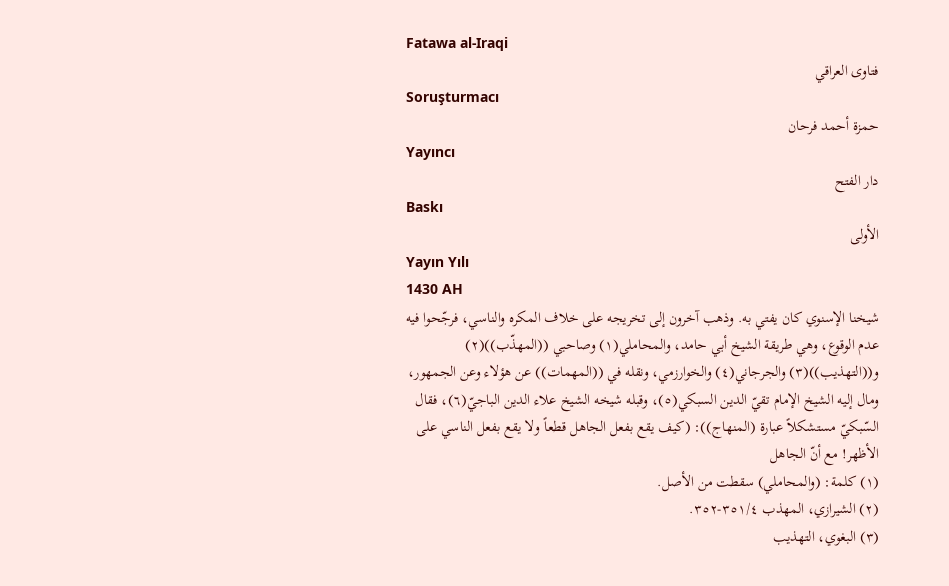Fatawa al-Iraqi
فتاوى العراقي
Soruşturmacı
حمزة أحمد فرحان
Yayıncı
دار الفتح
Baskı
الأولى
Yayın Yılı
1430 AH
شيخنا الإسنوي كان يفتي به. وذهب آخرون إلى تخريجه على خلاف المكره والناسي، فرجّحوا فيه عدم الوقوع، وهي طريقة الشيخ أبي حامد، والمحاملي(١) وصاحبي ((المهذّب))(٢) و((التهذيب))(٣) والجرجاني(٤) والخوارزمي، ونقله في ((المهمات)) عن هؤلاء وعن الجمهور، ومال إليه الشيخ الإمام تقيّ الدين السبكي(٥)، وقبله شيخه الشيخ علاء الدين الباجيّ(٦)، فقال السّبكيّ مستشكلاً عبارة (المنهاج)): (كيف يقع بفعل الجاهل قطعاً ولا يقع بفعل الناسي على الأظهر! مع أنّ الجاهل
(١) كلمة: (والمحاملي) سقطت من الأصل.
(٢) الشيرازي، المهذب ٣٥١/٤-٣٥٢.
(٣) البغوي، التهذيب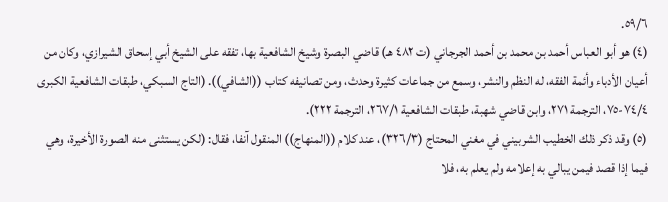٥٩/٦.
(٤) هو أبو العباس أحمد بن محمد بن أحمد الجرجاني (ت ٤٨٢ هـ) قاضي البصرة وشيخ الشافعية بها، تفقه على الشيخ أبي إسحاق الشيرازي، وكان من أعيان الأدباء وأئمة الفقه، له النظم والنشر، وسمع من جماعات كثيرة وحدث، ومن تصانيفه كتاب ((الشافي)). (التاج السبكي، طبقات الشافعية الكبرى ٧٤/٤-٧٥، الترجمة ٢٧١، وابن قاضي شهبة، طبقات الشافعية ٢٦٧/١، الترجمة ٢٢٢).
(٥) وقد ذكر ذلك الخطيب الشربيني في مغني المحتاج (٣٢٦/٣)، عند كلام ((المنهاج)) المنقول آنفا، فقال: (لكن يستثنى منه الصورة الأخيرة، وهي فيما إذا قصد فیمن یبالي به إعلامه ولم يعلم به، فلا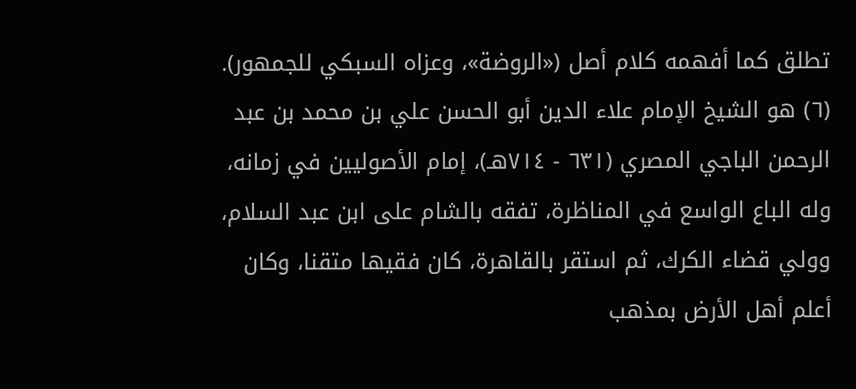تطلق كما أفهمه كلام أصل («الروضة»، وعزاه السبكي للجمهور).
(٦) هو الشيخ الإمام علاء الدين أبو الحسن علي بن محمد بن عبد الرحمن الباجي المصري (٦٣١ - ٧١٤هـ)، إمام الأصوليين في زمانه، وله الباع الواسع في المناظرة، تفقه بالشام على ابن عبد السلام، وولي قضاء الكرك، ثم استقر بالقاهرة، كان فقيها متقنا، وكان أعلم أهل الأرض بمذهب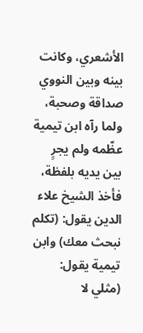الأشعري، وكانت بينه وبين النووي صداقة وصحبة، ولما رآه ابن تيمية عظّمه ولم يجرٍ بين يديه بلفظة، فأخذ الشيخ علاء الدين يقول: (تكلم نبحث معك) وابن تيمية يقول: (مثلي لا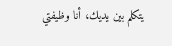يتكلم بين يديك، أنا وظيفتي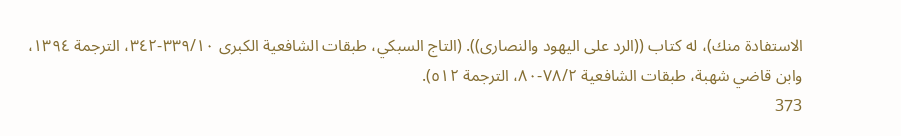الاستفادة منك)، له كتاب ((الرد على اليهود والنصارى)). (التاج السبكي، طبقات الشافعية الكبرى ٣٣٩/١٠-٣٤٢، الترجمة ١٣٩٤، وابن قاضي شهبة، طبقات الشافعية ٧٨/٢-٨٠، الترجمة ٥١٢).
373